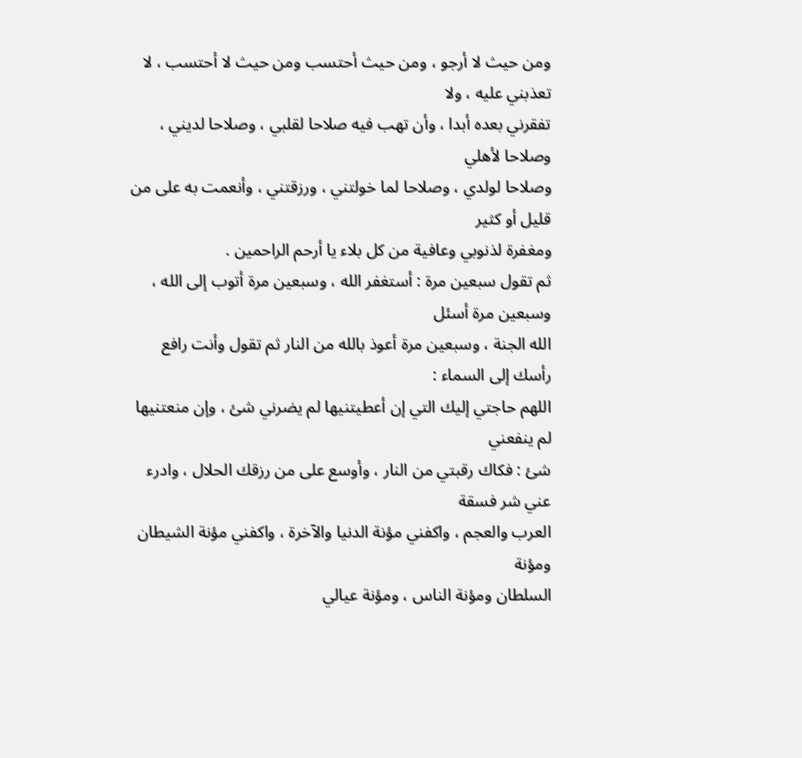ومن حيث لا أرجو ، ومن حيث أحتسب ومن حيث لا أحتسب ، لا تعذبني عليه ، ولا
تفقرني بعده أبدا ، وأن تهب فيه صلاحا لقلبي ، وصلاحا لديني ، وصلاحا لأهلي
وصلاحا لولدي ، وصلاحا لما خولتني ، ورزقتني ، وأنعمت به على من قليل أو كثير
ومغفرة لذنوبي وعافية من كل بلاء يا أرحم الراحمين .
ثم تقول سبعين مرة : أستغفر الله ، وسبعين مرة أتوب إلى الله ، وسبعين مرة أسئل
الله الجنة ، وسبعين مرة أعوذ بالله من النار ثم تقول وأنت رافع رأسك إلى السماء :
اللهم حاجتي إليك التي إن أعطيتنيها لم يضرني شئ ، وإن منعتنيها لم ينفعني
شئ : فكاك رقبتي من النار ، وأوسع على من رزقك الحلال ، وادرء عني شر فسقة
العرب والعجم ، واكفني مؤنة الدنيا والآخرة ، واكفني مؤنة الشيطان ومؤنة
السلطان ومؤنة الناس ، ومؤنة عيالي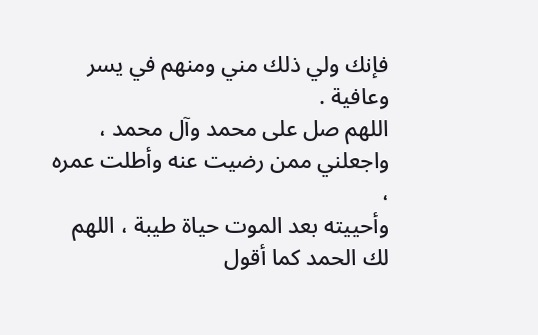فإنك ولي ذلك مني ومنهم في يسر وعافية .
اللهم صل على محمد وآل محمد ، واجعلني ممن رضيت عنه وأطلت عمره ،
وأحييته بعد الموت حياة طيبة ، اللهم لك الحمد كما أقول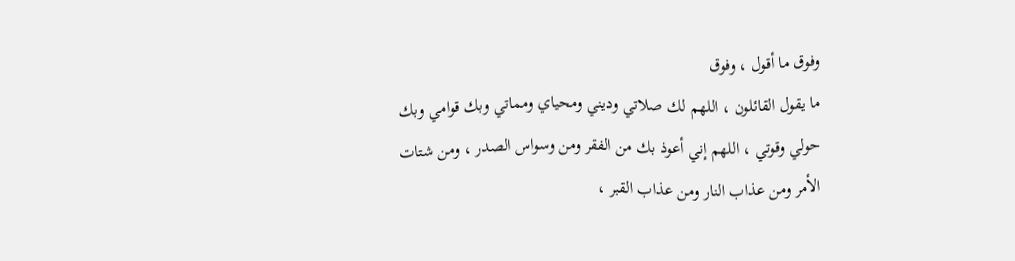وفوق ما أقول ، وفوق
ما يقول القائلون ، اللهم لك صلاتي وديني ومحياي ومماتي وبك قوامي وبك
حولي وقوتي ، اللهم إني أعوذ بك من الفقر ومن وسواس الصدر ، ومن شتات
الأمر ومن عذاب النار ومن عذاب القبر ،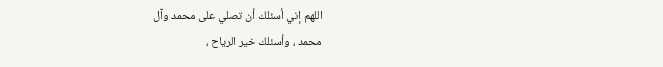اللهم إني أسئلك أن تصلي على محمد وآل
محمد ، وأسئلك خير الرياح ،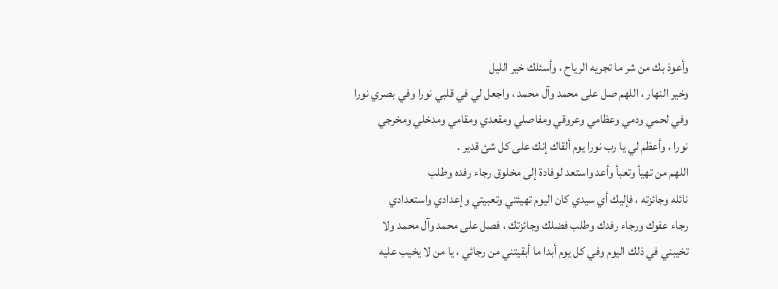وأعوذ بك من شر ما تجريه الرياح ، وأسئلك خير الليل
وخير النهار ، اللهم صل على محمد وآل محمد ، واجعل لي في قلبي نورا وفي بصري نورا
وفي لحمي ودمي وعظامي وعروقي ومفاصلي ومقعدي ومقامي ومدخلي ومخرجي
نورا ، وأعظم لي يا رب نورا يوم ألقاك إنك على كل شئ قدير .
اللهم من تهيأ وتعبأ وأعد واستعد لوفادة إلى مخلوق رجاء رفده وطلب
نائله وجائزته ، فإليك أي سيدي كان اليوم تهيئتي وتعبيتي وإعدادي واستعدادي
رجاء عفوك ورجاء رفدك وطلب فضلك وجائزتك ، فصل على محمد وآل محمد ولا
تخيبني في ذلك اليوم وفي كل يوم أبدا ما أبقيتني من رجائي ، يا من لا يخيب عليه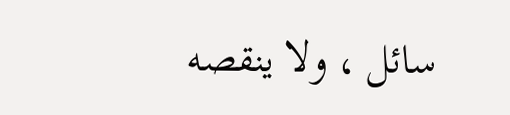سائل ، ولا ينقصه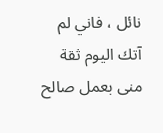نائل ، فاني لم آتك اليوم ثقة منى بعمل صالح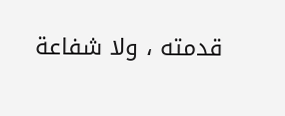قدمته ، ولا شفاعة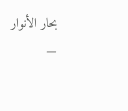بحار الأنوار —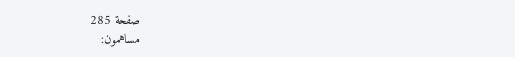صفحة 285
مساهمون: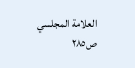العلامة المجلسي
ص٢٨٥